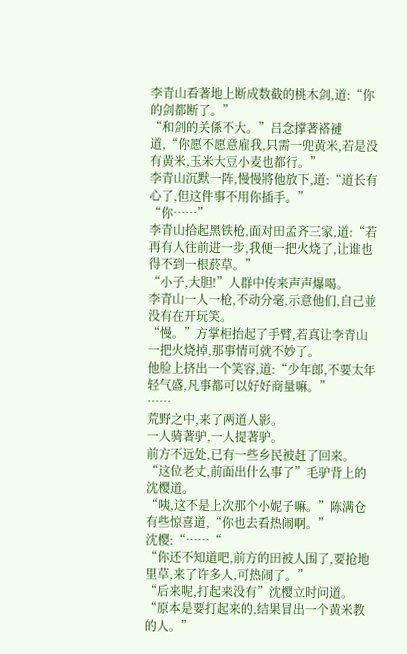李青山看著地上断成数截的桃木剑,道:“你的剑都断了。”
“和剑的关係不大。”吕念撑著褡褳道,“你愿不愿意雇我,只需一兜黄米,若是没有黄米,玉米大豆小麦也都行。”
李青山沉默一阵,慢慢將他放下,道:“道长有心了,但这件事不用你插手。”
“你……”
李青山拾起黑铁枪,面对田孟齐三家,道:“若再有人往前进一步,我便一把火烧了,让谁也得不到一根菸草。”
“小子,大胆!”人群中传来声声爆喝。
李青山一人一枪,不动分毫,示意他们,自己並没有在开玩笑。
“慢。”方掌柜抬起了手臂,若真让李青山一把火烧掉,那事情可就不妙了。
他脸上挤出一个笑容,道:“少年郎,不要太年轻气盛,凡事都可以好好商量嘛。”
……
荒野之中,来了两道人影。
一人骑著驴,一人提著驴。
前方不远处,已有一些乡民被赶了回来。
“这位老丈,前面出什么事了”毛驴背上的沈樱道。
“咦,这不是上次那个小妮子嘛。”陈满仓有些惊喜道,“你也去看热闹啊。”
沈樱:“……“
“你还不知道吧,前方的田被人围了,要抢地里草,来了许多人,可热闹了。”
“后来呢,打起来没有”沈樱立时问道。
“原本是要打起来的,结果冒出一个黄米教的人。”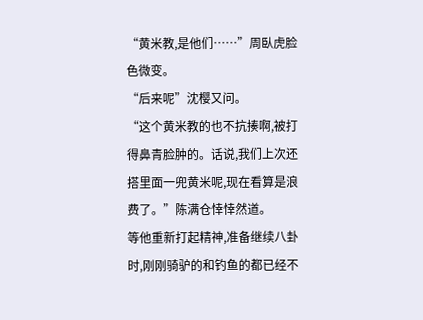“黄米教,是他们……”周臥虎脸色微变。
“后来呢”沈樱又问。
“这个黄米教的也不抗揍啊,被打得鼻青脸肿的。话说,我们上次还搭里面一兜黄米呢,现在看算是浪费了。”陈满仓悻悻然道。
等他重新打起精神,准备继续八卦时,刚刚骑驴的和钓鱼的都已经不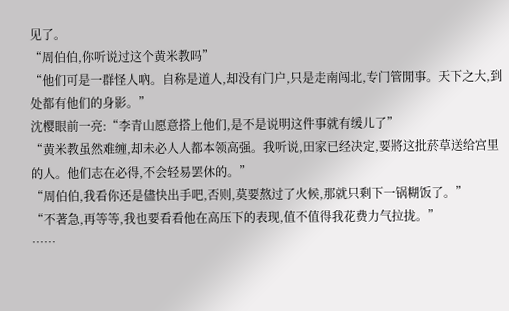见了。
“周伯伯,你听说过这个黄米教吗”
“他们可是一群怪人吶。自称是道人,却没有门户,只是走南闯北,专门管閒事。天下之大,到处都有他们的身影。”
沈樱眼前一亮:“李青山愿意搭上他们,是不是说明这件事就有缓儿了”
“黄米教虽然难缠,却未必人人都本领高强。我听说,田家已经决定,要將这批菸草送给宫里的人。他们志在必得,不会轻易罢休的。”
“周伯伯,我看你还是儘快出手吧,否则,莫要熬过了火候,那就只剩下一锅糊饭了。”
“不著急,再等等,我也要看看他在高压下的表现,值不值得我花费力气拉拢。”
……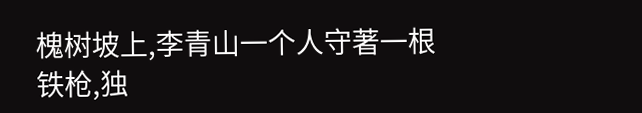槐树坡上,李青山一个人守著一根铁枪,独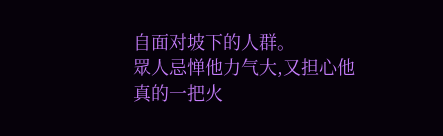自面对坡下的人群。
眾人忌惮他力气大,又担心他真的一把火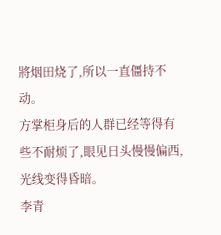將烟田烧了,所以一直僵持不动。
方掌柜身后的人群已经等得有些不耐烦了,眼见日头慢慢偏西,光线变得昏暗。
李青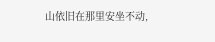山依旧在那里安坐不动,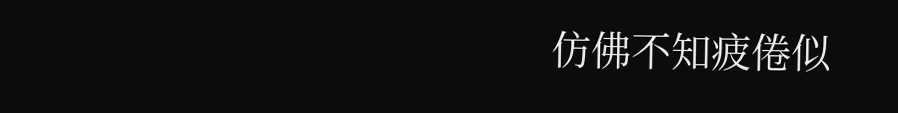仿佛不知疲倦似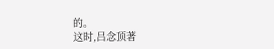的。
这时,吕念顶著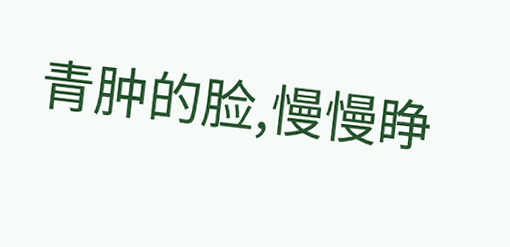青肿的脸,慢慢睁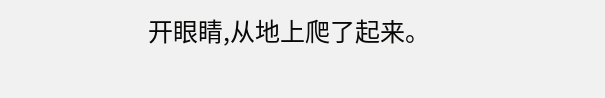开眼睛,从地上爬了起来。